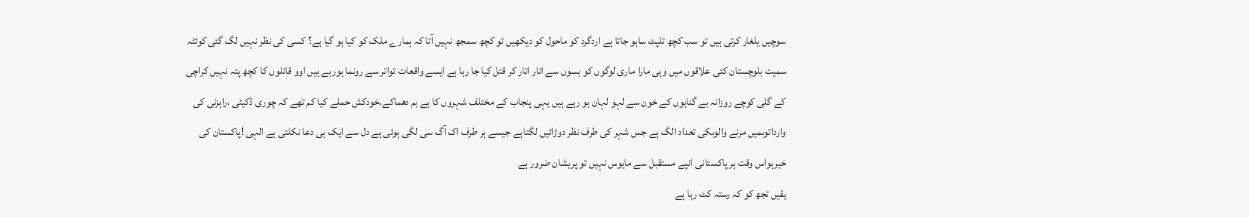سوچیں یلغار کرتی ہیں تو سب کچھ تلپٹ ساہو جاتا ہے اردگرد کو ماحول کو دیکھیں تو کچھ سمجھ نہیں آتا کہ ہمارے ملک کو کیا ہو گیا ہے؟ کسی کی نظر نہیں لگ گئی کوئٹہ سمیت بلوچستان کئی علاقوں میں وہی مارا ماری لوگوں کو بسوں سے اتار اتار کر قتل کیا جا رہا ہے ایسے واقعات تواتر سے رونما ہورہے ہیں اوو قاتلوں کا کچھ پتہ نہیں کراچی کے گلی کوچے روزانہ بے گناہوں کے خون سے لہو لہان ہو رہے ہیں یہی پنجاب کے مختلف شہروں کا ہے بم دھماکے،خودکش حملے کیا کم تھے کہ چوری ڈکیٹی ،راہزنی کی وارداتوںمیں مرنے والوںکی تعداد الگ ہے جس شہر کی طرف نظر دوڑائیں لگتاہے جیسے ہر طرف اک آگ سی لگی ہوئی ہے دل سے ایک ہی دعا نکلتی ہے الہی !پاکستان کی خیرہواس وقت ہر پاکستانی انپے مستقبل سے مایوس نہیں تو پریشان ضرور ہے
یقیں تجھ کو کہ رستہ کٹ رہا ہے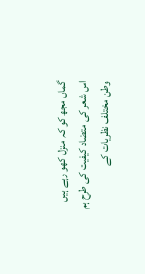گماں مجھ کو کہ منزل کھو رہے ہیں
اس شعر کی متضاد کیفیت کی طرح ہم وطن مختلف نظریات کے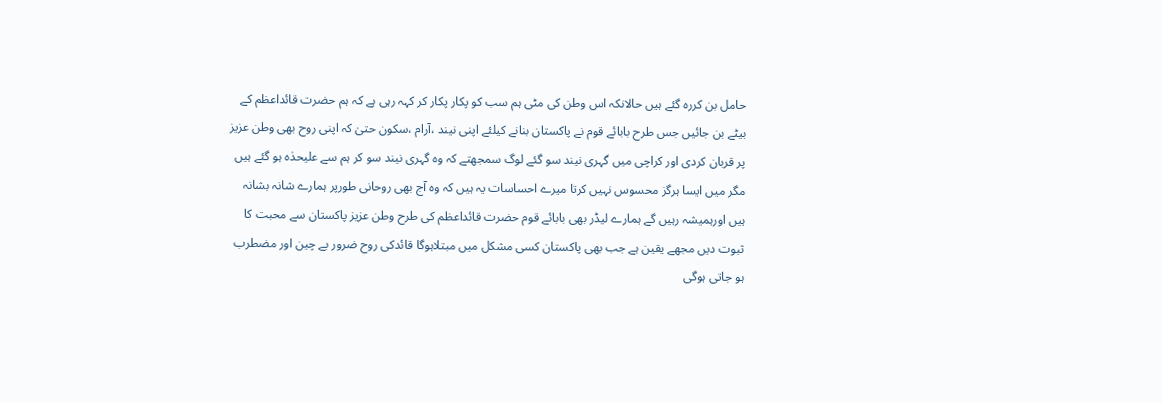حامل بن کررہ گئے ہیں حالانکہ اس وطن کی مٹی ہم سب کو پکار پکار کر کہہ رہی ہے کہ ہم حضرت قائداعظم کے بیٹے بن جائیں جس طرح بابائے قوم نے پاکستان بنانے کیلئے اپنی نیند ،آرام ،سکون حتیٰ کہ اپنی روح بھی وطن عزیز پر قربان کردی اور کراچی میں گہری نیند سو گئے لوگ سمجھتے کہ وہ گہری نیند سو کر ہم سے علیحدٰہ ہو گئے ہیں مگر میں ایسا ہرگز محسوس نہیں کرتا میرے احساسات یہ ہیں کہ وہ آج بھی روحانی طورپر ہمارے شانہ بشانہ ہیں اورہمیشہ رہیں گے ہمارے لیڈر بھی بابائے قوم حضرت قائداعظم کی طرح وطن عزیز پاکستان سے محبت کا ثبوت دیں مجھے یقین ہے جب بھی پاکستان کسی مشکل میں مبتلاہوگا قائدکی روح ضرور بے چین اور مضطرب ہو جاتی ہوگی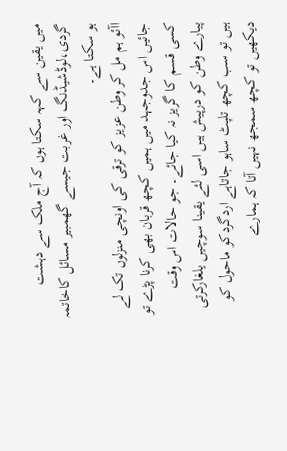میں یقین سے کہہ سکتا ہوں کہ آج ملک سے دہشت گردی،لوڈشیڈنگ اور غربت جیسے گھمبیر مسائل کاخاتمہ ہو سکتا ہے۔
اآئو ہم مل کر وطن عزیز کو ترقی کی اونچی منزلوں تک لے جائیں اس جدوجہد میں ہمیں کچھ قربان بھی کرنا پڑے تو کسی قسم کا گریز نہ کیا جائے۔ جو حالات اس وقت پیارے وطن کو درپیش ہیں اسی لئے یقینا سوچیں یلغارکرتی ہیں تو سب کچھ تلپٹ ساہو جاتاہے اردگردکو ماحول کو دیکھیں تو کچھ سمجھ نہیں آتا کہ ہمارے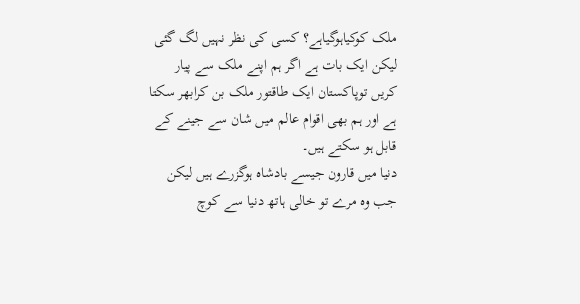ملک کوکیاہوگیاہے؟ کسی کی نظر نہیں لگ گئی لیکن ایک بات ہے اگر ہم اپنے ملک سے پیار کریں توپاکستان ایک طاقتور ملک بن کرابھر سکتا ہے اور ہم بھی اقوام عالم میں شان سے جینے کے قابل ہو سکتے ہیں۔
دنیا میں قارون جیسے بادشاہ ہوگزرے ہیں لیکن جب وہ مرے تو خالی ہاتھ دنیا سے کوچ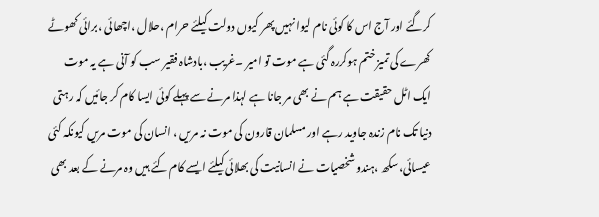کرگئے اور آج اس کا کوئی نام لیوا نہیں پھر کیوں دولت کیلئے حرام ،حلال ،اچھائی ،برائی کھوٹے کھرے کی تمیز ختم ہوکررہ گئی ہے موت تو امیر ۔غریب ،بادشاہ فقیر سب کو آنی ہے یہ موت ایک اٹل حقیقت ہے ہم نے بھی مر جانا ہے لہذا مرنے سے پہلے کوئی ایسا کام کر جائیں کہ رہتی دنیا تک نام زندہ جاوید رہے اور مسلمان قارون کی موت نہ مریں ، انسان کی موت مریں کیونکہ کئی عیسائی،سکھ ،ہندو شخصیات نے انسانیت کی بھلائی کیلئے ایسے کام کئے ہیں وہ مرنے کے بعد بھی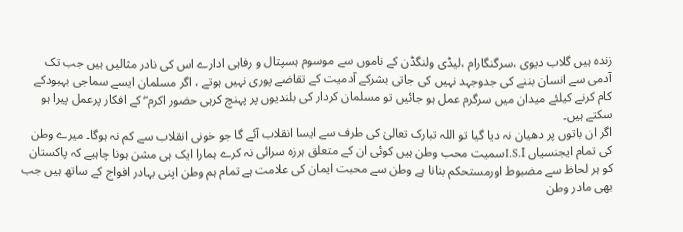زندہ ہیں گلاب دیوی ،سرگنگارام ،لیڈی ولنگڈن کے ناموں سے موسوم ہسپتال و رفاہی ادارے اس کی نادر مثالیں ہیں جب تک آدمی سے انسان بننے کی جدوجہد نہیں کی جاتی بشرکے آدمیت کے تقاضے پوری نہیں ہوتے ، اگر مسلمان ایسے سماجی بہبودکے کام کرنے کیلئے میدان میں سرگرم عمل ہو جائیں تو مسلمان کردار کی بلندیوں پر پہنچ کرہی حضور اکرم ۖ کے افکار پرعمل پیرا ہو سکتے ہیں۔
اگر ان باتوں پر دھیان نہ دیا گیا تو اللہ تبارک تعالیٰ کی طرف سے ایسا انقلاب آئے گا جو خونی انقلاب سے کم نہ ہوگا۔ میرے وطن کی تمام ایجنسیاں I.S.Iسمیت محب وطن ہیں کوئی ان کے متعلق ہرزہ سرائی نہ کرے ہمارا ایک ہی مشن ہونا چاہیے کہ پاکستان کو ہر لحاظ سے مضبوط اورمستحکم بنانا ہے وطن سے محبت ایمان کی علامت ہے تمام ہم وطن اپنی بہادر افواج کے ساتھ ہیں جب بھی مادر وطن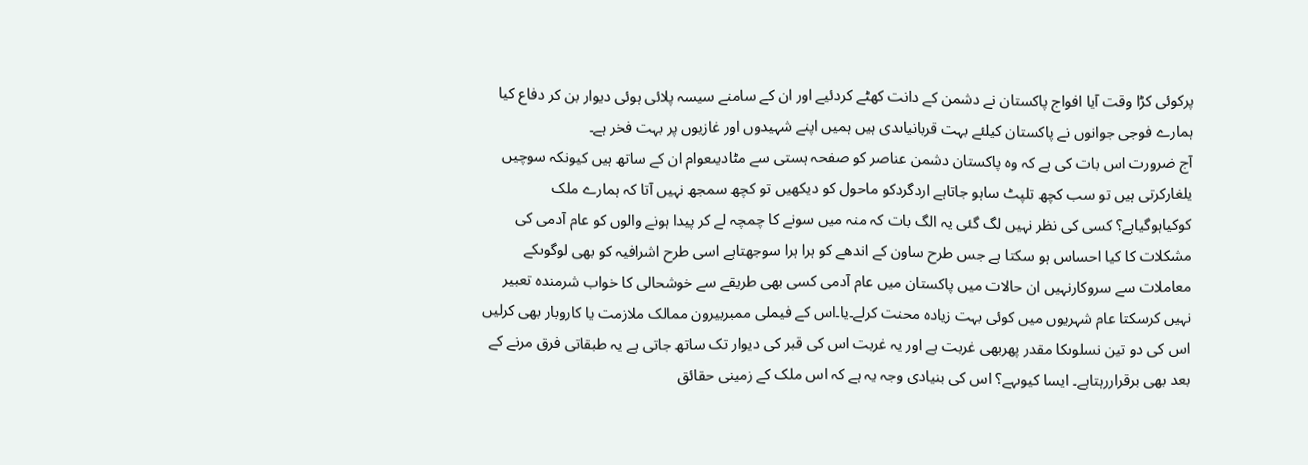پرکوئی کڑا وقت آیا افواج پاکستان نے دشمن کے دانت کھٹے کردئیے اور ان کے سامنے سیسہ پلائی ہوئی دیوار بن کر دفاع کیا ہمارے فوجی جوانوں نے پاکستان کیلئے بہت قربانیاںدی ہیں ہمیں اپنے شہیدوں اور غازیوں پر بہت فخر ہے۔
آج ضرورت اس بات کی ہے کہ وہ پاکستان دشمن عناصر کو صفحہ ہستی سے مٹادیںعوام ان کے ساتھ ہیں کیونکہ سوچیں یلغارکرتی ہیں تو سب کچھ تلپٹ ساہو جاتاہے اردگردکو ماحول کو دیکھیں تو کچھ سمجھ نہیں آتا کہ ہمارے ملک کوکیاہوگیاہے؟ کسی کی نظر نہیں لگ گئی یہ الگ بات کہ منہ میں سونے کا چمچہ لے کر پیدا ہونے والوں کو عام آدمی کی مشکلات کا کیا احساس ہو سکتا ہے جس طرح ساون کے اندھے کو ہرا ہرا سوجھتاہے اسی طرح اشرافیہ کو بھی لوگوںکے معاملات سے سروکارنہیں ان حالات میں پاکستان میں عام آدمی کسی بھی طریقے سے خوشحالی کا خواب شرمندہ تعبیر نہیں کرسکتا عام شہریوں میں کوئی بہت زیادہ محنت کرلے۔یا۔اس کے فیملی ممبربیرون ممالک ملازمت یا کاروبار بھی کرلیں اس کی دو تین نسلوںکا مقدر پھربھی غربت ہے اور یہ غربت اس کی قبر کی دیوار تک ساتھ جاتی ہے یہ طبقاتی فرق مرنے کے بعد بھی برقراررہتاہے۔ ایسا کیوںہے؟ اس کی بنیادی وجہ یہ ہے کہ اس ملک کے زمینی حقائق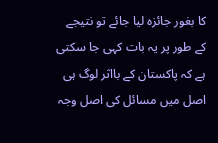کا بغور جائزہ لیا جائے تو نتیجے کے طور پر یہ بات کہی جا سکتی ہے کہ پاکستان کے بااثر لوگ ہی اصل میں مسائل کی اصل وجہ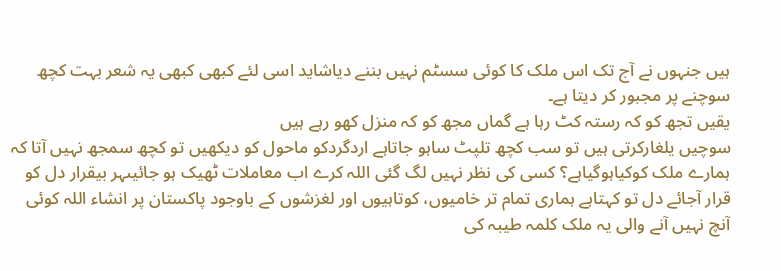ہیں جنہوں نے آج تک اس ملک کا کوئی سسٹم نہیں بننے دیاشاید اسی لئے کبھی کبھی یہ شعر بہت کچھ سوچنے پر مجبور کر دیتا ہے۔
یقیں تجھ کو کہ رستہ کٹ رہا ہے گماں مجھ کو کہ منزل کھو رہے ہیں
سوچیں یلغارکرتی ہیں تو سب کچھ تلپٹ ساہو جاتاہے اردگردکو ماحول کو دیکھیں تو کچھ سمجھ نہیں آتا کہ ہمارے ملک کوکیاہوگیاہے؟ کسی کی نظر نہیں لگ گئی اللہ کرے اب معاملات ٹھیک ہو جائیںہر بیقرار دل کو قرار آجائے دل تو کہتاہے ہماری تمام تر خامیوں، کوتاہیوں اور لغزشوں کے باوجود پاکستان پر انشاء اللہ کوئی آنچ نہیں آنے والی یہ ملک کلمہ طیبہ کی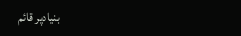بنیادپر قائم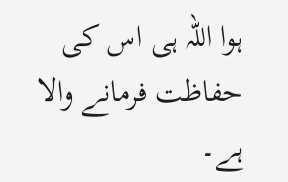ہوا اللہ ہی اس کی حفاظت فرمانے والا ہے۔